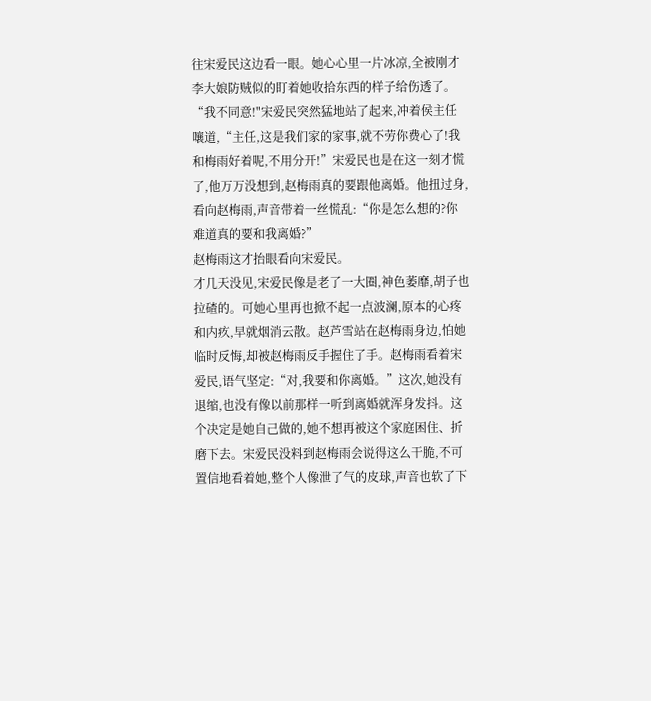往宋爱民这边看一眼。她心心里一片冰凉,全被刚才李大娘防贼似的盯着她收拾东西的样子给伤透了。
“我不同意!"宋爱民突然猛地站了起来,冲着侯主任嚷道,“主任,这是我们家的家事,就不劳你费心了!我和梅雨好着呢,不用分开!”宋爱民也是在这一刻才慌了,他万万没想到,赵梅雨真的要跟他离婚。他扭过身,看向赵梅雨,声音带着一丝慌乱:“你是怎么想的?你难道真的要和我离婚?”
赵梅雨这才抬眼看向宋爱民。
才几天没见,宋爱民像是老了一大圈,神色萎靡,胡子也拉碴的。可她心里再也掀不起一点波澜,原本的心疼和内疚,早就烟消云散。赵芦雪站在赵梅雨身边,怕她临时反悔,却被赵梅雨反手握住了手。赵梅雨看着宋爱民,语气坚定:“对,我要和你离婚。”这次,她没有退缩,也没有像以前那样一听到离婚就浑身发抖。这个决定是她自己做的,她不想再被这个家庭困住、折磨下去。宋爱民没料到赵梅雨会说得这么干脆,不可置信地看着她,整个人像泄了气的皮球,声音也软了下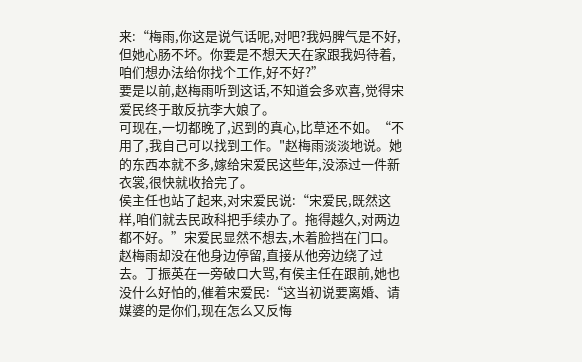来:“梅雨,你这是说气话呢,对吧?我妈脾气是不好,但她心肠不坏。你要是不想天天在家跟我妈待着,咱们想办法给你找个工作,好不好?”
要是以前,赵梅雨听到这话,不知道会多欢喜,觉得宋爱民终于敢反抗李大娘了。
可现在,一切都晚了,迟到的真心,比草还不如。“不用了,我自己可以找到工作。"赵梅雨淡淡地说。她的东西本就不多,嫁给宋爱民这些年,没添过一件新衣裳,很快就收拾完了。
侯主任也站了起来,对宋爱民说:“宋爱民,既然这样,咱们就去民政科把手续办了。拖得越久,对两边都不好。”宋爱民显然不想去,木着脸挡在门口。
赵梅雨却没在他身边停留,直接从他旁边绕了过去。丁振英在一旁破口大骂,有侯主任在跟前,她也没什么好怕的,催着宋爱民:“这当初说要离婚、请媒婆的是你们,现在怎么又反悔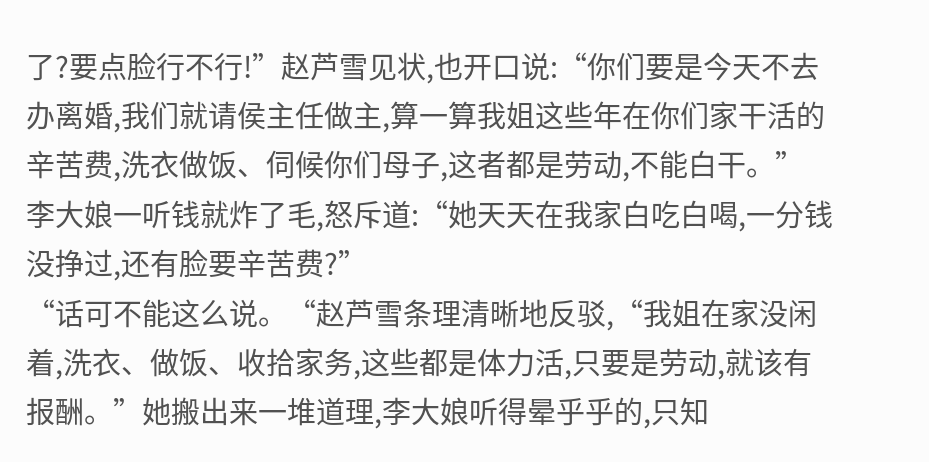了?要点脸行不行!”赵芦雪见状,也开口说:“你们要是今天不去办离婚,我们就请侯主任做主,算一算我姐这些年在你们家干活的辛苦费,洗衣做饭、伺候你们母子,这者都是劳动,不能白干。”
李大娘一听钱就炸了毛,怒斥道:“她天天在我家白吃白喝,一分钱没挣过,还有脸要辛苦费?”
“话可不能这么说。“赵芦雪条理清晰地反驳,“我姐在家没闲着,洗衣、做饭、收拾家务,这些都是体力活,只要是劳动,就该有报酬。”她搬出来一堆道理,李大娘听得晕乎乎的,只知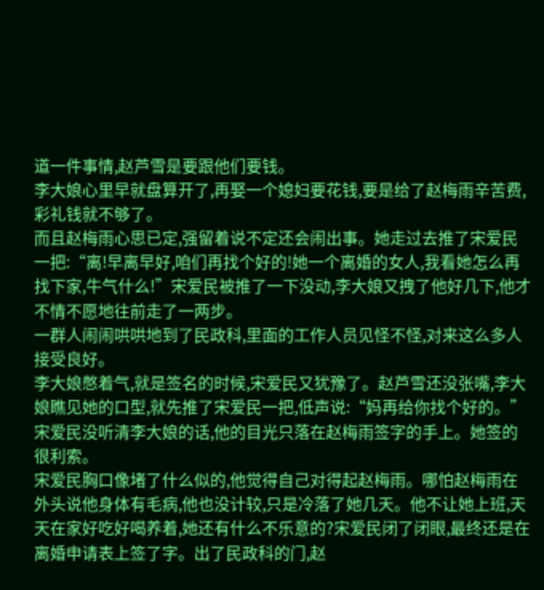道一件事情,赵芦雪是要跟他们要钱。
李大娘心里早就盘算开了,再娶一个媳妇要花钱,要是给了赵梅雨辛苦费,彩礼钱就不够了。
而且赵梅雨心思已定,强留着说不定还会闹出事。她走过去推了宋爱民一把:“离!早离早好,咱们再找个好的!她一个离婚的女人,我看她怎么再找下家,牛气什么!”宋爱民被推了一下没动,李大娘又拽了他好几下,他才不情不愿地往前走了一两步。
一群人闹闹哄哄地到了民政科,里面的工作人员见怪不怪,对来这么多人接受良好。
李大娘憋着气,就是签名的时候,宋爱民又犹豫了。赵芦雪还没张嘴,李大娘瞧见她的口型,就先推了宋爱民一把,低声说:“妈再给你找个好的。”
宋爱民没听清李大娘的话,他的目光只落在赵梅雨签字的手上。她签的很利索。
宋爱民胸口像堵了什么似的,他觉得自己对得起赵梅雨。哪怕赵梅雨在外头说他身体有毛病,他也没计较,只是冷落了她几天。他不让她上班,天天在家好吃好喝养着,她还有什么不乐意的?宋爱民闭了闭眼,最终还是在离婚申请表上签了字。出了民政科的门,赵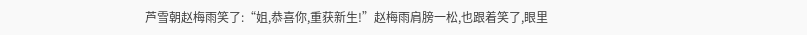芦雪朝赵梅雨笑了:“姐,恭喜你,重获新生!”赵梅雨肩膀一松,也跟着笑了,眼里